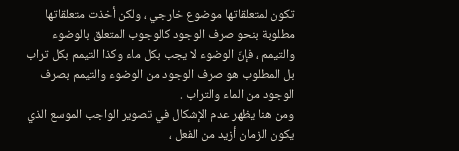تكون لمتعلقاتها موضوع خارجي ، ولكن أخذت متعلقاتها مطلوبة بنحو صرف الوجود كالوجوب المتعلق بالوضوء والتيمم ، فإنّ الوضوء لا يجب بكل ماء وكذا التيمم بكل تراب بل المطلوب هو صرف الوجود من الوضوء والتيمم بصرف الوجود من الماء والتراب .
ومن هنا يظهر عدم الإشكال في تصوير الواجب الموسع الذي يكون الزمان أزيد من الفعل ،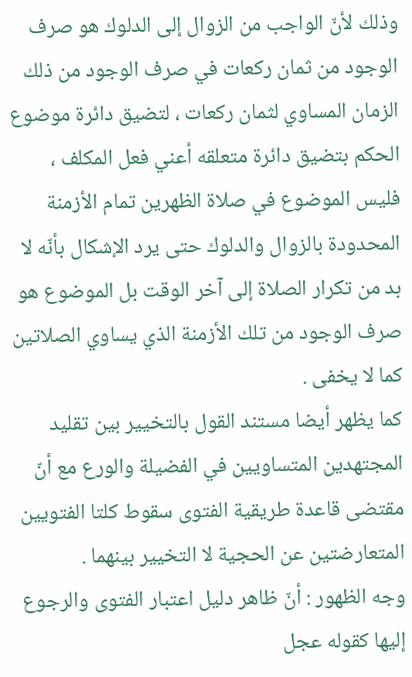وذلك لأنّ الواجب من الزوال إلى الدلوك هو صرف الوجود من ثمان ركعات في صرف الوجود من ذلك الزمان المساوي لثمان ركعات ، لتضيق دائرة موضوع الحكم بتضيق دائرة متعلقه أعني فعل المكلف ، فليس الموضوع في صلاة الظهرين تمام الأزمنة المحدودة بالزوال والدلوك حتى يرد الإشكال بأنّه لا بد من تكرار الصلاة إلى آخر الوقت بل الموضوع هو صرف الوجود من تلك الأزمنة الذي يساوي الصلاتين كما لا يخفى .
كما يظهر أيضا مستند القول بالتخيير بين تقليد المجتهدين المتساويين في الفضيلة والورع مع أنّ مقتضى قاعدة طريقية الفتوى سقوط كلتا الفتويين المتعارضتين عن الحجية لا التخيير بينهما .
وجه الظهور : أنّ ظاهر دليل اعتبار الفتوى والرجوع إليها كقوله عجل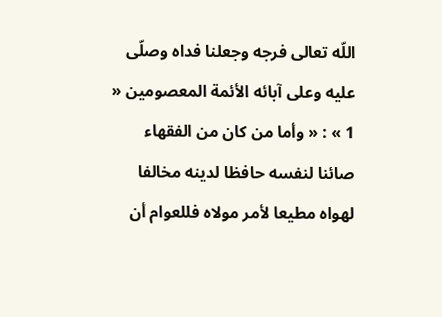اللّه تعالى فرجه وجعلنا فداه وصلّى عليه وعلى آبائه الأئمة المعصومين « 1 » : « وأما من كان من الفقهاء صائنا لنفسه حافظا لدينه مخالفا لهواه مطيعا لأمر مولاه فللعوام أن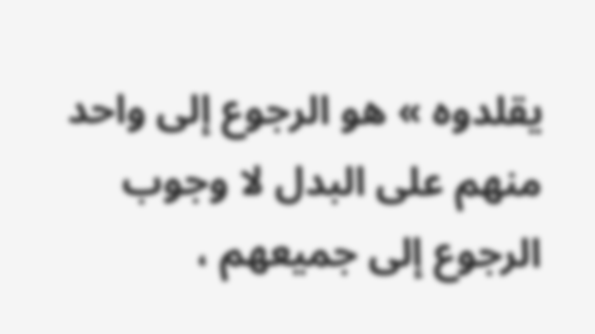يقلدوه » هو الرجوع إلى واحد منهم على البدل لا وجوب الرجوع إلى جميعهم ،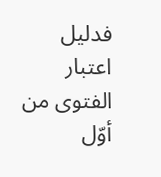فدليل اعتبار الفتوى من أوّل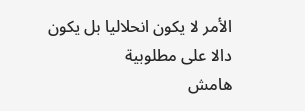الأمر لا يكون انحلاليا بل يكون دالا على مطلوبية
هامش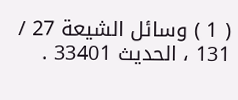( 1 ) وسائل الشيعة 27 / 131 ، الحديث 33401 .